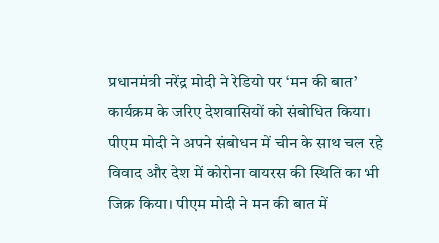प्रधानमंत्री नरेंद्र मोदी ने रेडियो पर ‘मन की बात’ कार्यक्रम के जरिए देशवासियों को संबोधित किया। पीएम मोदी ने अपने संबोधन में चीन के साथ चल रहे विवाद और देश में कोरोना वायरस की स्थिति का भी जिक्र किया। पीएम मोदी ने मन की बात में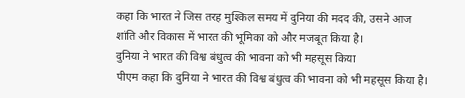कहा कि भारत ने जिस तरह मुश्किल समय में दुनिया की मदद की, उसने आज शांति और विकास में भारत की भूमिका को और मजबूत किया है।
दुनिया ने भारत की विश्व बंधुत्व की भावना को भी महसूस किया
पीएम कहा कि दुनिया ने भारत की विश्व बंधुत्व की भावना को भी महसूस किया है।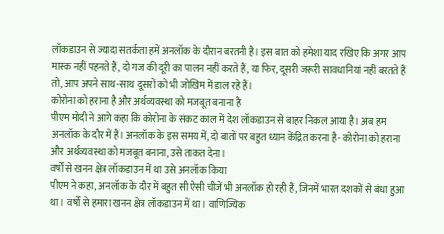लॉकडाउन से ज्यादा सतर्कता हमें अनलॉक के दौरान बरतनी है। इस बात को हमेशा याद रखिए कि अगर आप मास्क नहीं पहनते हैं, दो गज की दूरी का पालन नहीं करते हैं, या फिर, दूसरी जरूरी सावधानियां नहीं बरतते हैं तो, आप अपने साथ-साथ दूसरों को भी जोखिम में डाल रहे हैं।
कोरोना को हराना है और अर्थव्यवस्था को मजबूत बनाना है
पीएम मोदी ने आगे कहा कि कोरोना के संकट काल में देश लॉकडाउन से बाहर निकल आया है। अब हम अनलॉक के दौर में हैं। अनलॉक के इस समय में, दो बातों पर बहुत ध्यान केंद्रित करना है- कोरोना को हराना और अर्थव्यवस्था को मजबूत बनाना, उसे ताकत देना।
वर्षों से खनन क्षेत्र लॉकडाउन में था उसे अनलॉक किया
पीएम ने कहा, अनलॉक के दौर में बहुत सी ऐसी चीजें भी अनलॉक हो रही हैं, जिनमें भारत दशकों से बंधा हुआ था। वर्षों से हमारा खनन क्षेत्र लॉकडाउन में था। वाणिज्यिक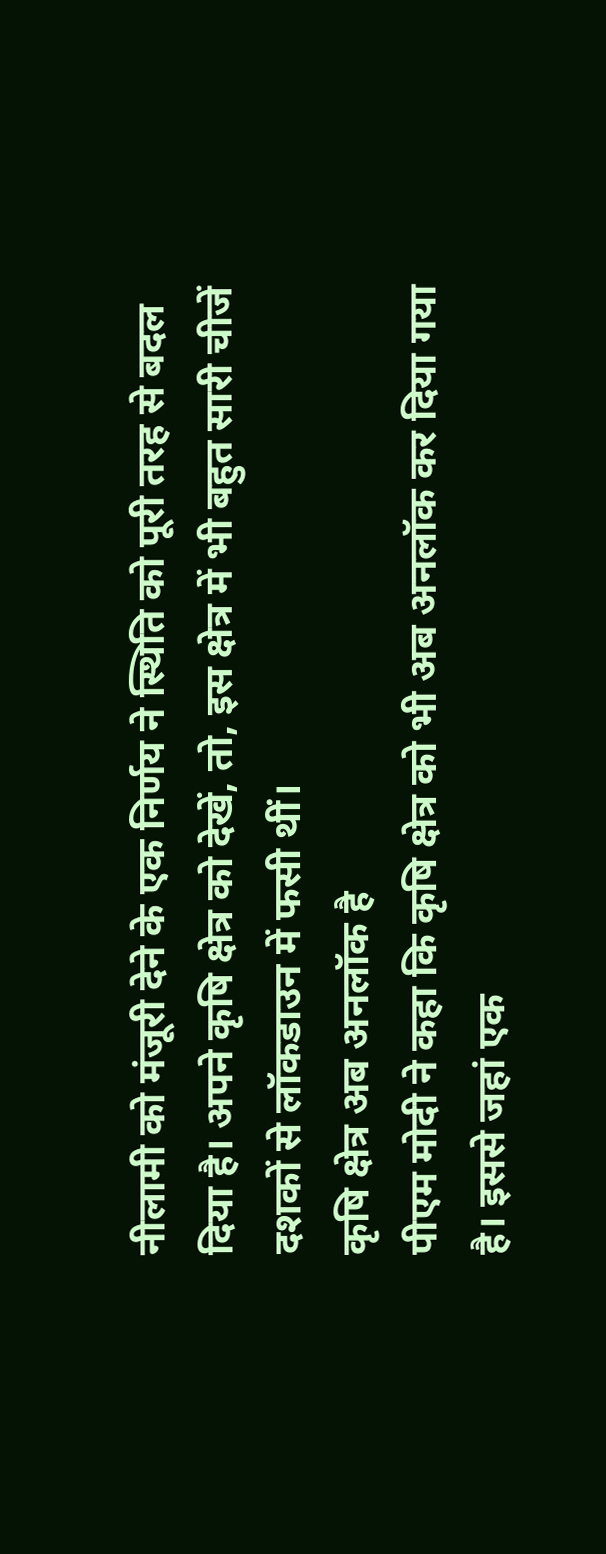नीलामी को मंजूरी देने के एक निर्णय ने स्थिति को पूरी तरह से बदल दिया है। अपने कृषि क्षेत्र को देखें, तो, इस क्षेत्र में भी बहुत सारी चीजें दशकों से लॉकडाउन में फसी थीं।
कृषि क्षेत्र अब अनलॉक है
पीएम मोदी ने कहा कि कृषि क्षेत्र को भी अब अनलॉक कर दिया गया है। इससे जहां एक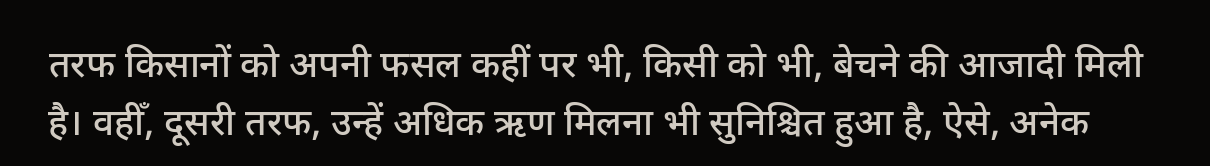तरफ किसानों को अपनी फसल कहीं पर भी, किसी को भी, बेचने की आजादी मिली है। वहीँ, दूसरी तरफ, उन्हें अधिक ऋण मिलना भी सुनिश्चित हुआ है, ऐसे, अनेक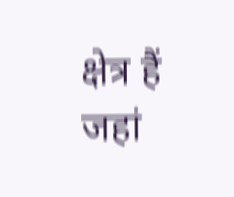क्षेत्र हैं जहां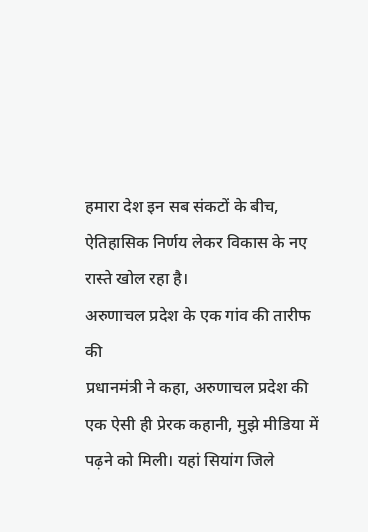हमारा देश इन सब संकटों के बीच, ऐतिहासिक निर्णय लेकर विकास के नए रास्ते खोल रहा है।
अरुणाचल प्रदेश के एक गांव की तारीफ की
प्रधानमंत्री ने कहा, अरुणाचल प्रदेश की एक ऐसी ही प्रेरक कहानी, मुझे मीडिया में पढ़ने को मिली। यहां सियांग जिले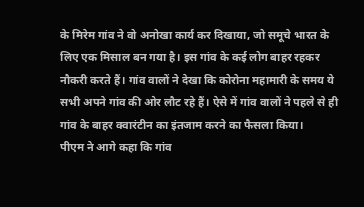के मिरेम गांव ने वो अनोखा कार्य कर दिखाया, जो समूचे भारत के लिए एक मिसाल बन गया है। इस गांव के कई लोग बाहर रहकर नौकरी करते हैं। गांव वालों ने देखा कि कोरोना महामारी के समय ये सभी अपने गांव की ओर लौट रहे हैं। ऐसे में गांव वालों ने पहले से ही गांव के बाहर क्वारंटीन का इंतजाम करने का फैसला किया।
पीएम ने आगे कहा कि गांव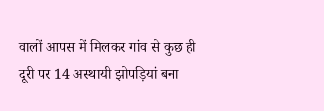वालों आपस में मिलकर गांव से कुछ ही दूरी पर 14 अस्थायी झोपड़ियां बना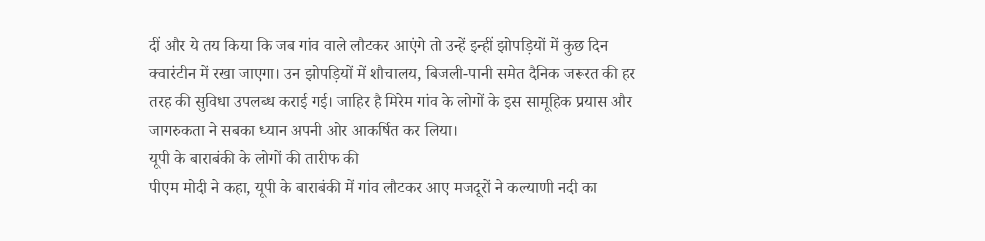दीं और ये तय किया कि जब गांव वाले लौटकर आएंगे तो उन्हें इन्हीं झोपड़ियों में कुछ दिन क्वारंटीन में रखा जाएगा। उन झोपड़ियों में शौचालय, बिजली-पानी समेत दैनिक जरूरत की हर तरह की सुविधा उपलब्ध कराई गई। जाहिर है मिरेम गांव के लोगों के इस सामूहिक प्रयास और जागरुकता ने सबका ध्यान अपनी ओर आकर्षित कर लिया।
यूपी के बाराबंकी के लोगों की तारीफ की
पीएम मोदी ने कहा, यूपी के बाराबंकी में गांव लौटकर आए मजदूरों ने कल्याणी नदी का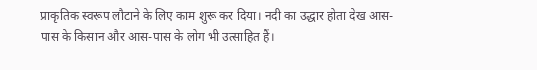प्राकृतिक स्वरूप लौटाने के लिए काम शुरू कर दिया। नदी का उद्धार होता देख आस-पास के किसान और आस-पास के लोग भी उत्साहित हैं।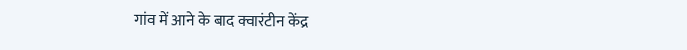गांव में आने के बाद क्वारंटीन केंद्र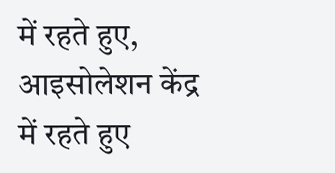में रहते हुए, आइसोलेशन केंद्र में रहते हुए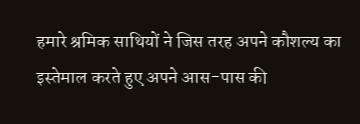हमारे श्रमिक साथियों ने जिस तरह अपने कौशल्य का इस्तेमाल करते हुए अपने आस-पास की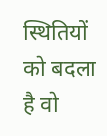स्थितियों को बदला है वो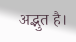अद्भुत है।